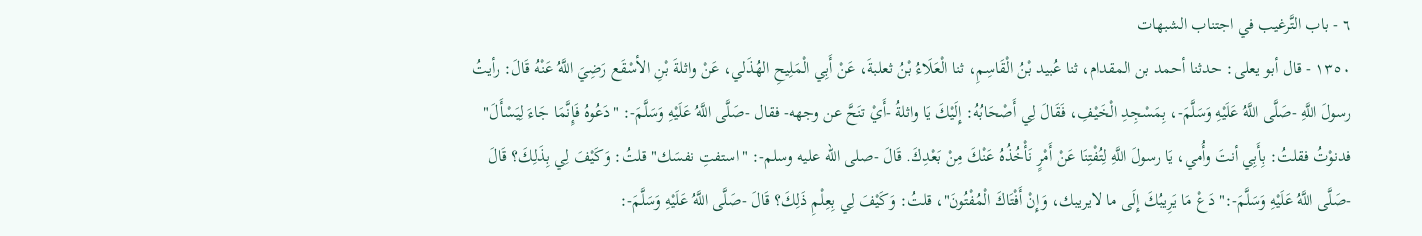٦ - باب التَّرغيب في اجتناب الشبهات
١٣٥٠ - قال أبو يعلى: حدثنا أحمد بن المقدام، ثنا عُبيد بْنُ الْقَاسِمِ، ثنا الْعَلَاءُ بْنُ ثعلبةَ، عَنْ أَبِي الْمَلِيحِ الهُذَلي، عَنْ واثلةَ بْنِ الأسْقَع رَضِيَ اللَّهُ عَنْهُ قَالَ: رأيتُ رسولَ اللَّهِ -صَلَّى اللَّهُ عَلَيْهِ وَسَلَّمَ-، بِمَسْجِدِ الْخَيْفِ، فَقَالَ لِي أَصْحَابُهُ: إِلَيْكَ يَا واثلةُ -أَيْ تنَحَّ عن وجهه- فقال -صَلَّى اللَّهُ عَلَيْهِ وَسَلَّمَ-: "دَعُوهُ فَإِنَّمَا جَاءَ لِيَسْأَلَ" فدنوْتُ فقلتُ: بِأَبِي أنتَ وأُمي، يَا رسولَ اللَّهِ لِتُفْتِنَا عَنْ أَمْرٍ نَأْخُذُهُ عَنْكَ مِنْ بَعْدِكَ. قَالَ -صلى الله عليه وسلم-: "استفتِ نفسَك" قلتُ: وَكَيْفَ لِي بِذَلِكَ؟ قَالَ -صَلَّى اللَّهُ عَلَيْهِ وَسَلَّمَ-:"دَعْ مَا يَرِيبُكَ إِلَى ما لايريبك، وَإِنْ أَفْتَاكَ الْمُفْتُونَ"، قلتُ: وَكَيْفَ لِي بِعِلْمِ ذَلِكَ؟ قَالَ -صَلَّى اللَّهُ عَلَيْهِ وَسَلَّمَ-: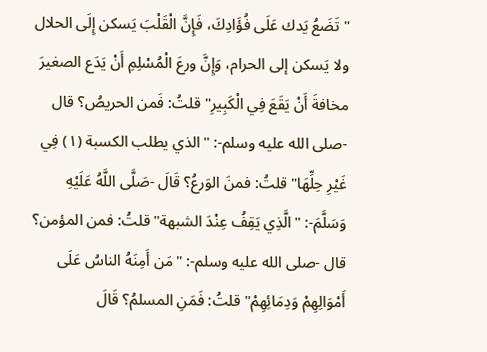"تَضَعُ يَدك عَلَى فُؤَادِكَ، فَإِنَّ الْقَلْبَ يَسكن إِلَى الحلال ولا يَسكن إلى الحرام، وَإِنَّ ورعَ الْمُسْلِمِ أَنْ يَدَع الصغيرَ مخافةَ أَنْ يَقَعَ فِي الْكَبِيرِ" قلتُ: فَمن الحريصُ؟ قال -صلى الله عليه وسلم-: "الذي يطلب الكسبة (١) فِي غَيْرِ حِلِّهَا" قلتُ: فمنَ الوَرعُ؟ قَالَ -صَلَّى اللَّهُ عَلَيْهِ وَسَلَّمَ-: "الَّذِي يَقِفُ عِنْدَ الشبهة" قلتُ: فمن المؤمن؟ قال -صلى الله عليه وسلم-: "مَن أَمِنَهُ الناسُ عَلَى أَمْوَالِهِمْ وَدِمَائِهِمْ" قلتُ: فَمَنِ المسلمُ؟ قَالَ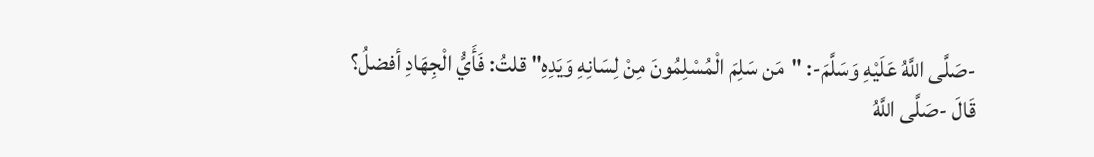-صَلَّى اللَّهُ عَلَيْهِ وَسَلَّمَ-: "مَن سَلِمَ الْمُسْلِمُونَ مِنْ لِسَانِهِ وَيَدِهِ" قلتُ: فَأَيُّ الْجِهَادِ أفضلُ؟ قَالَ -صَلَّى اللَّهُ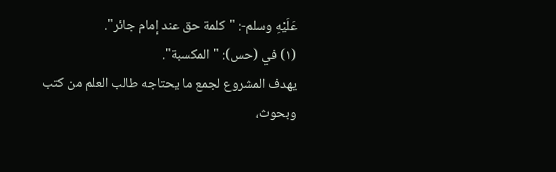عَلَيْهِ وسلم-: "كلمة حق عند إمام جائر".
(١) في (حس): "المكسبة".
يهدف المشروع لجمع ما يحتاجه طالب العلم من كتب وبحوث،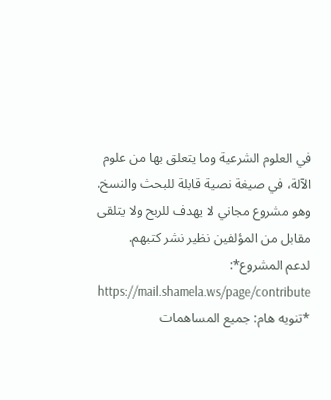في العلوم الشرعية وما يتعلق بها من علوم الآلة، في صيغة نصية قابلة للبحث والنسخ.
وهو مشروع مجاني لا يهدف للربح ولا يتلقى مقابل من المؤلفين نظير نشر كتبهم.
لدعم المشروع*: https://mail.shamela.ws/page/contribute
*تنويه هام: جميع المساهمات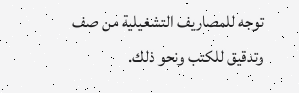توجه للمصاريف التشغيلية من صف وتدقيق للكتب ونحو ذلك.